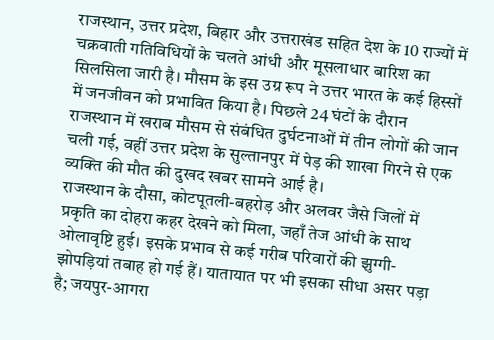राजस्थान, उत्तर प्रदेश, बिहार और उत्तराखंड सहित देश के 10 राज्यों में चक्रवाती गतिविधियों के चलते आंधी और मूसलाधार बारिश का सिलसिला जारी है। मौसम के इस उग्र रूप ने उत्तर भारत के कई हिस्सों में जनजीवन को प्रभावित किया है। पिछले 24 घंटों के दौरान राजस्थान में खराब मौसम से संबंधित दुर्घटनाओं में तीन लोगों की जान चली गई, वहीं उत्तर प्रदेश के सुल्तानपुर में पेड़ की शाखा गिरने से एक व्यक्ति की मौत की दुखद खबर सामने आई है।
राजस्थान के दौसा, कोटपूतली-बहरोड़ और अलवर जैसे जिलों में प्रकृति का दोहरा कहर देखने को मिला, जहाँ तेज आंधी के साथ ओलावृष्टि हुई। इसके प्रभाव से कई गरीब परिवारों की झुग्गी-झोपड़ियां तबाह हो गई हैं। यातायात पर भी इसका सीधा असर पड़ा है; जयपुर-आगरा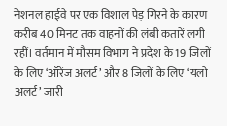नेशनल हाईवे पर एक विशाल पेड़ गिरने के कारण करीब 40 मिनट तक वाहनों की लंबी कतारें लगी रहीं। वर्तमान में मौसम विभाग ने प्रदेश के 19 जिलों के लिए ‘ऑरेंज अलर्ट’ और 8 जिलों के लिए ‘यलो अलर्ट’ जारी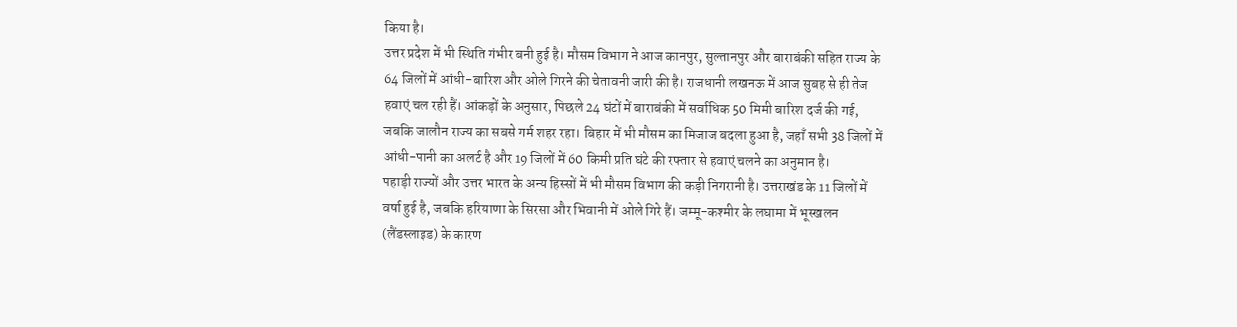किया है।
उत्तर प्रदेश में भी स्थिति गंभीर बनी हुई है। मौसम विभाग ने आज कानपुर, सुल्तानपुर और बाराबंकी सहित राज्य के 64 जिलों में आंधी-बारिश और ओले गिरने की चेतावनी जारी की है। राजधानी लखनऊ में आज सुबह से ही तेज हवाएं चल रही हैं। आंकड़ों के अनुसार, पिछले 24 घंटों में बाराबंकी में सर्वाधिक 50 मिमी बारिश दर्ज की गई, जबकि जालौन राज्य का सबसे गर्म शहर रहा। बिहार में भी मौसम का मिजाज बदला हुआ है, जहाँ सभी 38 जिलों में आंधी-पानी का अलर्ट है और 19 जिलों में 60 किमी प्रति घंटे की रफ्तार से हवाएं चलने का अनुमान है।
पहाड़ी राज्यों और उत्तर भारत के अन्य हिस्सों में भी मौसम विभाग की कड़ी निगरानी है। उत्तराखंड के 11 जिलों में वर्षा हुई है, जबकि हरियाणा के सिरसा और भिवानी में ओले गिरे हैं। जम्मू-कश्मीर के लघामा में भूस्खलन (लैंडस्लाइड) के कारण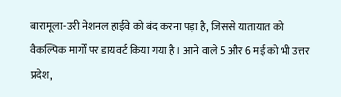बारामूला-उरी नेशनल हाईवे को बंद करना पड़ा है, जिससे यातायात को वैकल्पिक मार्गों पर डायवर्ट किया गया है। आने वाले 5 और 6 मई को भी उत्तर प्रदेश,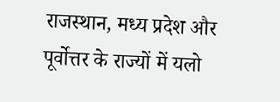राजस्थान, मध्य प्रदेश और पूर्वोत्तर के राज्यों में यलो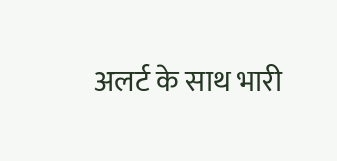अलर्ट के साथ भारी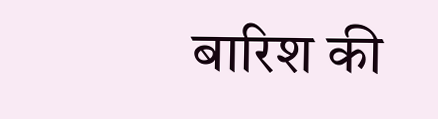बारिश की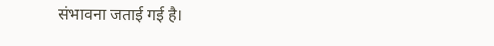संभावना जताई गई है।